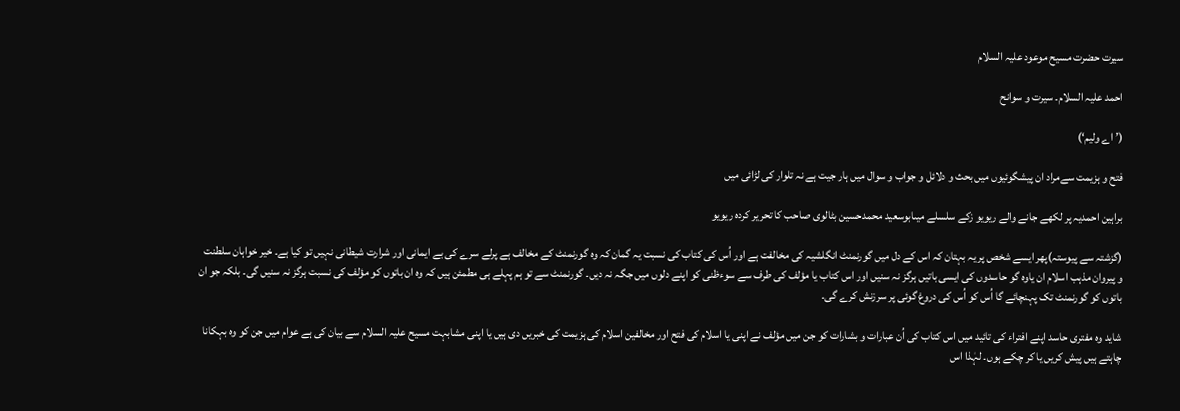سیرت حضرت مسیح موعود علیہ السلام

احمد علیہ السلام۔ سیرت و سوانح

(’اے ولیم‘)

فتح و ہزیمت سےمراد ان پیشگوئیوں میں بحث و دلائل و جواب و سوال میں ہار جیت ہے نہ تلوار کی لڑائی میں

براہین احمدیہ پر لکھے جانے والے ریویو زکے سلسلے میںابوسعید محمدحسین بٹالوی صاحب کا تحریر کردہ ریویو

(گزشتہ سے پیوستہ)پھر ایسے شخص پر یہ بہتان کہ اس کے دل میں گورنمنٹ انگلشیہ کی مخالفت ہے اور اُس کی کتاب کی نسبت یہ گمان کہ وہ گورنمنٹ کے مخالف ہے پرلے سرے کی بے ایمانی اور شرارت شیطانی نہیں تو کیا ہے۔ خیر خواہان سلطنت و پیروان مذہب اسلام ان یاوہ گو حاسدوں کی ایسی باتیں ہرگز نہ سنیں اور اس کتاب یا مؤلف کی طرف سے سوءظنی کو اپنے دلوں میں جگہ نہ دیں۔ گورنمنٹ سے تو ہم پہلے ہی مطمئن ہیں کہ وہ ان باتوں کو مؤلف کی نسبت ہرگز نہ سنیں گی۔ بلکہ جو ان باتوں کو گورنمنٹ تک پہنچائے گا اُس کو اُس کی دروغ گوئی پر سرزنش کرے گی۔

شاید وہ مفتری حاسد اپنے افتراء کی تائید میں اس کتاب کی اُن عبارات و بشارات کو جن میں مؤلف نے اپنی یا اسلام کی فتح اور مخالفین اسلام کی ہزیمت کی خبریں دی ہیں یا اپنی مشابہت مسیح علیہ السلام سے بیان کی ہے عوام میں جن کو وہ بہکانا چاہتے ہیں پیش کریں یا کر چکے ہوں۔ لہٰذا اس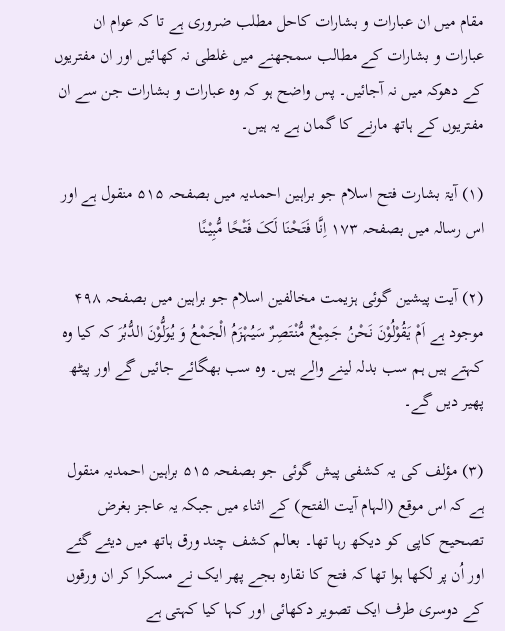مقام میں ان عبارات و بشارات کاحل مطلب ضروری ہے تا کہ عوام ان عبارات و بشارات کے مطالب سمجھنے میں غلطی نہ کھائیں اور ان مفتریوں کے دھوکہ میں نہ آجائیں۔ پس واضح ہو کہ وہ عبارات و بشارات جن سے ان مفتریوں کے ہاتھ مارنے کا گمان ہے یہ ہیں۔

(۱) آیۃ بشارت فتح اسلام جو براہین احمدیہ میں بصفحہ ۵۱۵ منقول ہے اور اس رسالہ میں بصفحہ ۱۷۳ اِنَّا فَتَحْنَا لَکَ فَتْحًا مُّبِیْنًا

(۲) آیت پیشین گوئی ہزیمت مخالفین اسلام جو براہین میں بصفحہ ۴۹۸ موجود ہے اَمْ یَقُوْلُوْنَ نَحْنُ جَمِیْعٌ مُّنْتَصِرٌ سَیُہْزَمُ الْجَمْعُ وَ یُوَلُّوْنَ الدُّبُرَ کہ کیا وہ کہتے ہیں ہم سب بدلہ لینے والے ہیں۔ وہ سب بھگائے جائیں گے اور پیٹھ پھیر دیں گے۔

(۳) مؤلف کی یہ کشفی پیش گوئی جو بصفحہ ۵۱۵ براہین احمدیہ منقول ہے کہ اس موقع (الہام آیت الفتح) کے اثناء میں جبکہ یہ عاجز بغرض تصحیح کاپی کو دیکھ رہا تھا۔ بعالم کشف چند ورق ہاتھ میں دیئے گئے اور اُن پر لکھا ہوا تھا کہ فتح کا نقارہ بجے پھر ایک نے مسکرا کر ان ورقوں کے دوسری طرف ایک تصویر دکھائی اور کہا کیا کہتی ہے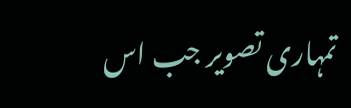تمہاری تصویر جب اس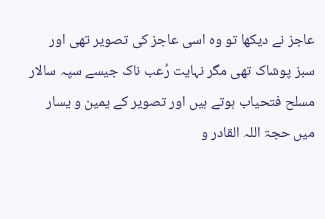عاجز نے دیکھا تو وہ اسی عاجز کی تصویر تھی اور سبز پوشاک تھی مگر نہایت رُعب ناک جیسے سپہ سالار مسلح فتحیاب ہوتے ہیں اور تصویر کے یمین و یسار میں حجۃ اللہ القادر و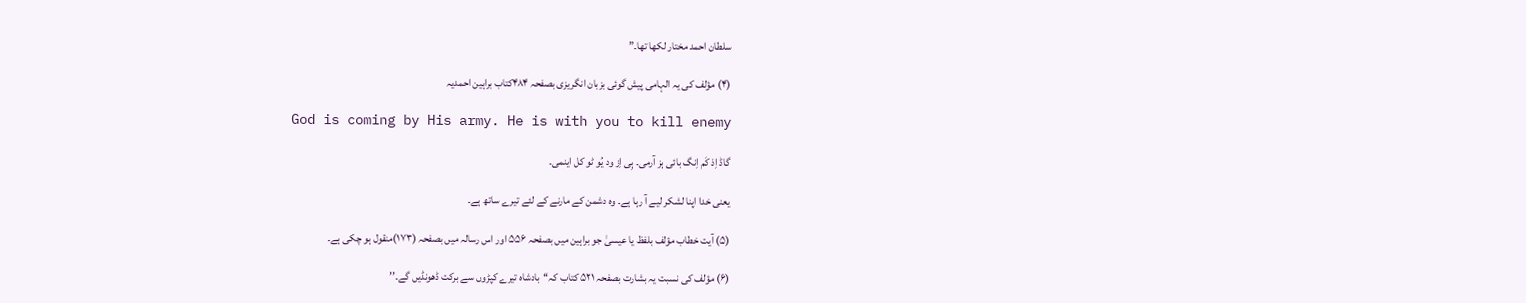سلطان احمد مختار لکھا تھا۔”

(۴) مؤلف کی یہ الہامی پیش گوئی بزبان انگریزی بصفحہ ۴۸۴کتاب براہین احمدیہ

God is coming by His army. He is with you to kill enemy

گاڈ اِذ کَم اِنگ بائی ہز آرمی۔ ہِی اِز ود یُو ٹو کل اینمی۔

یعنی خدا اپنا لشکر لیے آ رہا ہے۔ وہ دشمن کے مارنے کے لئے تیرے ساتھ ہے۔

(۵) آیت خطاب مؤلف بلفظ یا عیسیٰ جو براہین میں بصفحہ ۵۵۶ اور اس رسالہ میں بصفحہ (۱۷۳)منقول ہو چکی ہے۔

(۶) مؤلف کی نسبت یہ بشارت بصفحہ ۵۲۱ کتاب کہ‘‘بادشاہ تیرے کپڑوں سے برکت ڈھونڈیں گے۔’’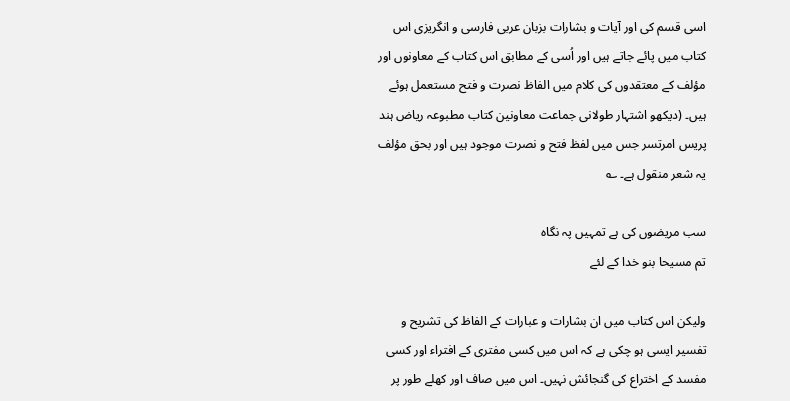اسی قسم کی اور آیات و بشارات بزبان عربی فارسی و انگریزی اس کتاب میں پائے جاتے ہیں اور اُسی کے مطابق اس کتاب کے معاونوں اور مؤلف کے معتقدوں کی کلام میں الفاظ نصرت و فتح مستعمل ہوئے ہیں۔ (دیکھو اشتہار طولانی جماعت معاونین کتاب مطبوعہ ریاض ہند پریس امرتسر جس میں لفظ فتح و نصرت موجود ہیں اور بحق مؤلف یہ شعر منقول ہے۔ ؎

سب مریضوں کی ہے تمہیں پہ نگاہ
تم مسیحا بنو خدا کے لئے

ولیکن اس کتاب میں ان بشارات و عبارات کے الفاظ کی تشریح و تفسیر ایسی ہو چکی ہے کہ اس میں کسی مفتری کے افتراء اور کسی مفسد کے اختراع کی گنجائش نہیں۔ اس میں صاف اور کھلے طور پر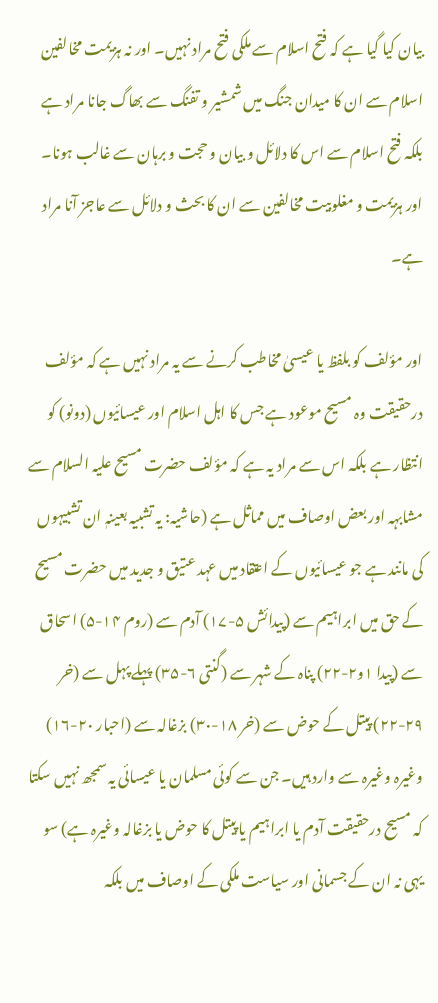بیان کیا گیا ہے کہ فتح اسلام سے ملکی فتح مراد نہیں۔ اور نہ ہزیمت مخالفین اسلام سے ان کا میدان جنگ میں شمشیر و تفنگ سے بھاگ جانا مراد ہے بلکہ فتح اسلام سے اس کا دلائل و بیان و حجت و برہان سے غالب ہونا۔ اور ہزیمت و مغلوبیت مخالفین سے ان کا بحث و دلائل سے عاجز آنا مراد ہے۔

اور مؤلف کو بلفظ یا عیسیٰ مخاطب کرنے سے یہ مراد نہیں ہے کہ مؤلف درحقیقت وہ مسیح موعود ہے جس کا اہل اسلام اور عیسائیوں (دونو) کو انتظار ہے بلکہ اس سے مراد یہ ہے کہ مؤلف حضرت مسیح علیہ السلام سے مشابہہ اور بعض اوصاف میں مماثل ہے (حاشیہ: یہ تشبیہ بعینہٖ ان تشبیہوں کی مانند ہے جو عیسائیوں کے اعتقاد میں عہد عتیق و جدید میں حضرت مسیح کے حق میں ابراہیم سے (پیدائش ۵-۱۷) آدم سے (روم ۱۴-۵) اسحاق سے (پیدا ۱و۲-۲۲) پناہ کے شہر سے (گنتی ۶-۳۵) پہلے پہل سے (خر ۲۹-۲۲) پیتل کے حوض سے (خر ۱۸-۳۰) بزغالہ سے (احبار ۲۰-۱۶) وغیرہ وغیرہ سے وارد ہیں۔ جن سے کوئی مسلمان یا عیسائی یہ سمجھ نہیں سکتا کہ مسیح درحقیقت آدم یا ابراہیم یا پیتل کا حوض یا بزغالہ وغیرہ ہے) سو یہی نہ ان کے جسمانی اور سیاست ملکی کے اوصاف میں بلکہ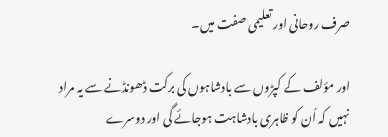صرف روحانی اور تعلیمی صفت میں۔

اور مؤلف کے کپڑوں سے بادشاہوں کی برکت ڈھونڈنے سے یہ مراد نہیں کہ اُن کو ظاہری بادشاہت ہوجائے گی اور دوسرے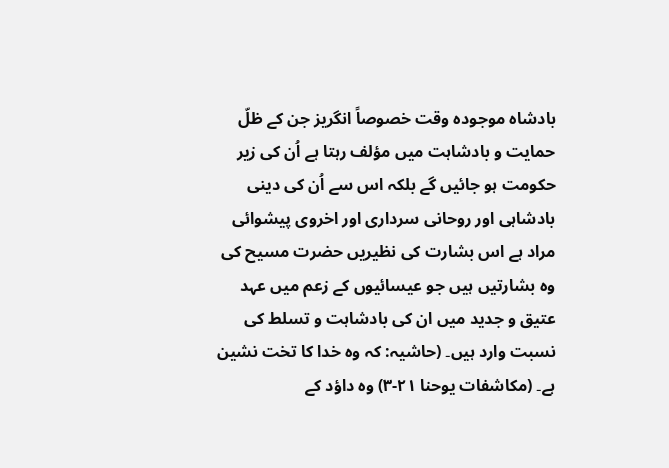بادشاہ موجودہ وقت خصوصاً انگریز جن کے ظلّ حمایت و بادشاہت میں مؤلف رہتا ہے اُن کی زیر حکومت ہو جائیں گے بلکہ اس سے اُن کی دینی بادشاہی اور روحانی سرداری اور اخروی پیشوائی مراد ہے اس بشارت کی نظیریں حضرت مسیح کی وہ بشارتیں ہیں جو عیسائیوں کے زعم میں عہد عتیق و جدید میں ان کی بادشاہت و تسلط کی نسبت وارد ہیں۔ (حاشیہ: کہ وہ خدا کا تخت نشین ہے۔ (مکاشفات یوحنا ۲۱-۳) وہ داؤد کے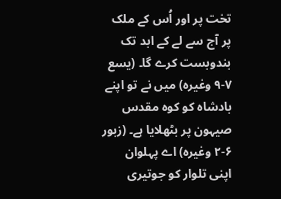تخت پر اور اُس کے ملک پر آج سے لے کے ابد تک بندوبست کرے گا۔ (یسع ۷-۹ وغیرہ) میں نے تو اپنے بادشاہ کو کوہ مقدس صیہون پر بٹھلایا ہے۔ (زبور ۶-۲ وغیرہ) اے پہلوان اپنی تلوار کو جوتیری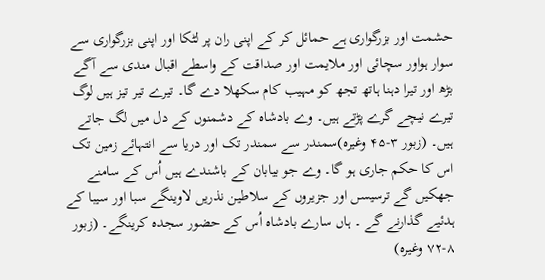حشمت اور بزرگواری ہے حمائل کر کے اپنی ران پر لٹکا اور اپنی بزرگواری سے سوار ہواور سچائی اور ملایمت اور صداقت کے واسطے اقبال مندی سے آگے بڑھ اور تیرا دہنا ہاتھ تجھ کو مہیب کام سکھلا دے گا۔ تیرے تیر تیز ہیں لوگ تیرے نیچے گرے پڑتے ہیں۔ وے بادشاہ کے دشمنوں کے دل میں لگ جاتے ہیں۔ (زبور ۳-۴۵ وغیرہ)سمندر سے سمندر تک اور دریا سے انتہائے زمین تک اس کا حکم جاری ہو گا۔ وے جو بیابان کے باشندے ہیں اُس کے سامنے جھکیں گے ترسیسں اور جزیروں کے سلاطین نذریں لاوینگے سبا اور سیبا کے ہدئیے گذارنے گے ۔ ہاں سارے بادشاہ اُس کے حضور سجدہ کرینگے۔ (زبور ۸-۷۲ وغیرہ)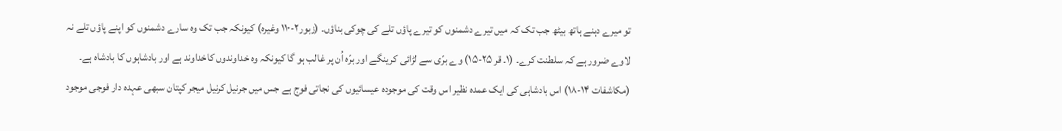تو میرے دہنے ہاتھ بیٹھ جب تک کہ میں تیرے دشمنوں کو تیرے پاؤں تلے کی چوکی بناؤں۔ (زبور۲-۱۱۰ وغیرہ) کیونکہ جب تک وہ سارے دشمنوں کو اپنے پاؤں تلے نہ لاوے ضرور ہے کہ سلطنت کرے۔ (۱۔ قر ۲۵-۱۵) وے برّی سے لڑائی کرینگے اور برّہ اُن پر غالب ہو گا کیونکہ وہ خداوندوں کاخداوند ہے اور بادشاہوں کا بادشاہ ہے۔ (مکاشفات ۱۴-۱۸) اس بادشاہی کی ایک عمدہ نظیر اس وقت کی موجودہ عیسائیوں کی نجاتی فوج ہے جس میں جرنیل کرنیل میجر کپتان سبھی عہدہ دار فوجی موجود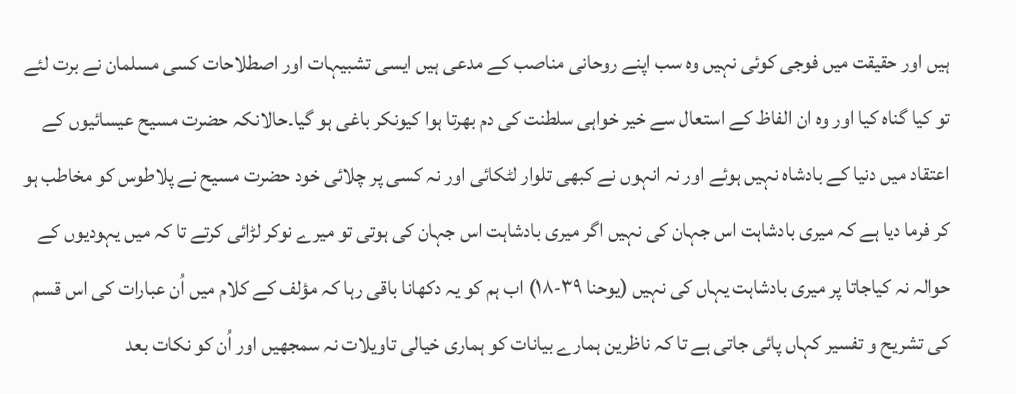ہیں اور حقیقت میں فوجی کوئی نہیں وہ سب اپنے روحانی مناصب کے مدعی ہیں ایسی تشبیہات اور اصطلاحات کسی مسلمان نے برت لئے تو کیا گناہ کیا اور وہ ان الفاظ کے استعال سے خیر خواہی سلطنت کی دم بھرتا ہوا کیونکر باغی ہو گیا۔حالانکہ حضرت مسیح عیسائیوں کے اعتقاد میں دنیا کے بادشاہ نہیں ہوئے اور نہ انہوں نے کبھی تلوار لٹکائی اور نہ کسی پر چلائی خود حضرت مسیح نے پلاطوس کو مخاطب ہو کر فرما دیا ہے کہ میری بادشاہت اس جہان کی نہیں اگر میری بادشاہت اس جہان کی ہوتی تو میرے نوکر لڑائی کرتے تا کہ میں یہودیوں کے حوالہ نہ کیاجاتا پر میری بادشاہت یہاں کی نہیں (یوحنا ۳۹-۱۸) اب ہم کو یہ دکھانا باقی رہا کہ مؤلف کے کلام میں اُن عبارات کی اس قسم کی تشریح و تفسیر کہاں پائی جاتی ہے تا کہ ناظرین ہمارے بیانات کو ہماری خیالی تاویلات نہ سمجھیں اور اُن کو نکات بعد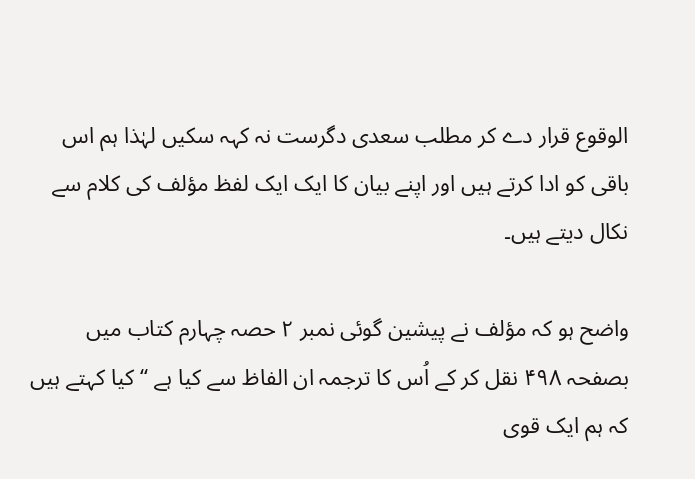الوقوع قرار دے کر مطلب سعدی دگرست نہ کہہ سکیں لہٰذا ہم اس باقی کو ادا کرتے ہیں اور اپنے بیان کا ایک ایک لفظ مؤلف کی کلام سے نکال دیتے ہیں۔

واضح ہو کہ مؤلف نے پیشین گوئی نمبر ۲ حصہ چہارم کتاب میں بصفحہ ۴۹۸ نقل کر کے اُس کا ترجمہ ان الفاظ سے کیا ہے ‘‘کیا کہتے ہیں کہ ہم ایک قوی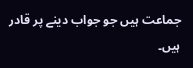جماعت ہیں جو جواب دینے پر قادر ہیں۔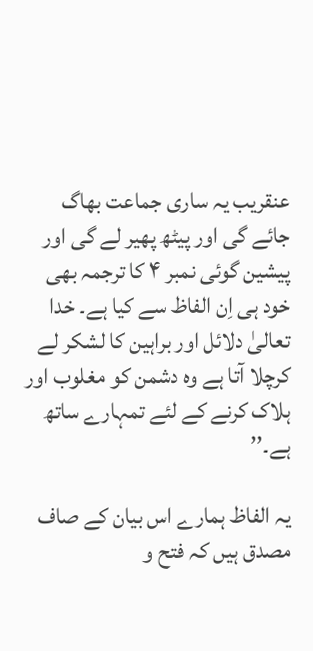عنقریب یہ ساری جماعت بھاگ جائے گی اور پیٹھ پھیر لے گی اور پیشین گوئی نمبر ۴ کا ترجمہ بھی خود ہی اِن الفاظ سے کیا ہے۔ خدا تعالیٰ دلائل اور براہین کا لشکر لے کرچلا آتا ہے وہ دشمن کو مغلوب اور ہلاک کرنے کے لئے تمہارے ساتھ ہے۔’’

یہ الفاظ ہمارے اس بیان کے صاف مصدق ہیں کہ فتح و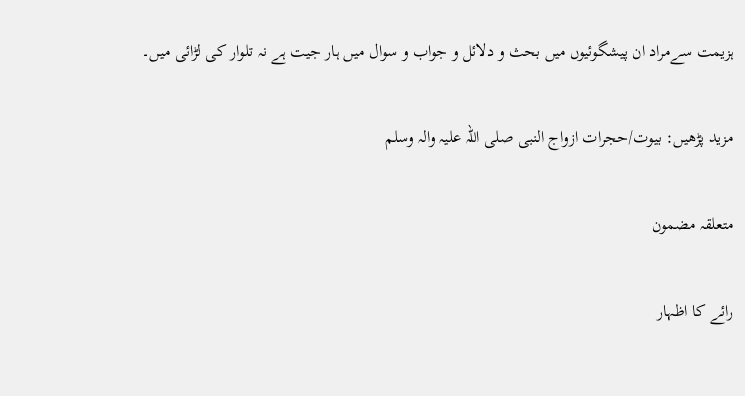ہزیمت سےمراد ان پیشگوئیوں میں بحث و دلائل و جواب و سوال میں ہار جیت ہے نہ تلوار کی لڑائی میں۔

مزید پڑھیں: بیوت/حجرات ازواج النبی صلی اللہ علیہ والہ وسلم

متعلقہ مضمون

رائے کا اظہار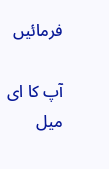فرمائیں

آپ کا ای میل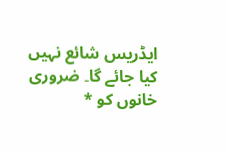ایڈریس شائع نہیں کیا جائے گا۔ ضروری خانوں کو *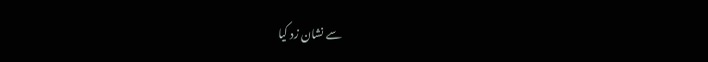سے نشان زد کیا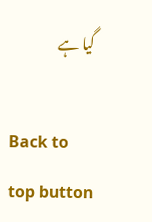گیا ہے

Back to top button